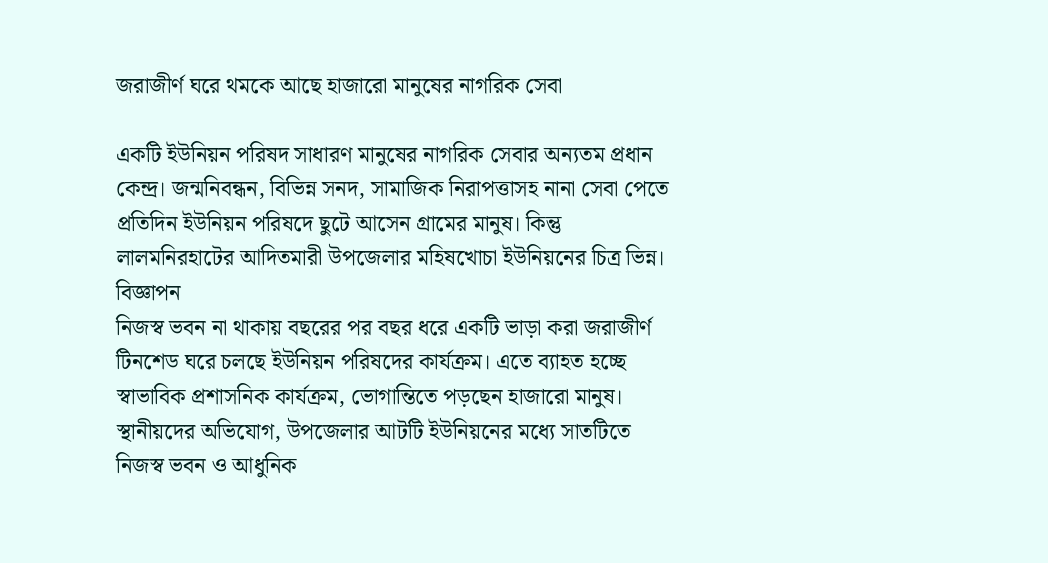জরাজীর্ণ ঘরে থমকে আছে হাজারো মানুষের নাগরিক সেবা

একটি ইউনিয়ন পরিষদ সাধারণ মানুষের নাগরিক সেবার অন্যতম প্রধান কেন্দ্র। জন্মনিবন্ধন, বিভিন্ন সনদ, সামাজিক নিরাপত্তাসহ নানা সেবা পেতে প্রতিদিন ইউনিয়ন পরিষদে ছুটে আসেন গ্রামের মানুষ। কিন্তু লালমনিরহাটের আদিতমারী উপজেলার মহিষখোচা ইউনিয়নের চিত্র ভিন্ন।
বিজ্ঞাপন
নিজস্ব ভবন না থাকায় বছরের পর বছর ধরে একটি ভাড়া করা জরাজীর্ণ টিনশেড ঘরে চলছে ইউনিয়ন পরিষদের কার্যক্রম। এতে ব্যাহত হচ্ছে স্বাভাবিক প্রশাসনিক কার্যক্রম, ভোগান্তিতে পড়ছেন হাজারো মানুষ।
স্থানীয়দের অভিযোগ, উপজেলার আটটি ইউনিয়নের মধ্যে সাতটিতে নিজস্ব ভবন ও আধুনিক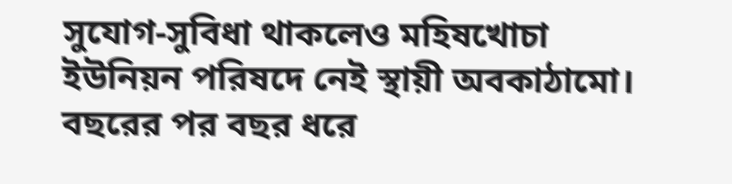সুযোগ-সুবিধা থাকলেও মহিষখোচা ইউনিয়ন পরিষদে নেই স্থায়ী অবকাঠামো। বছরের পর বছর ধরে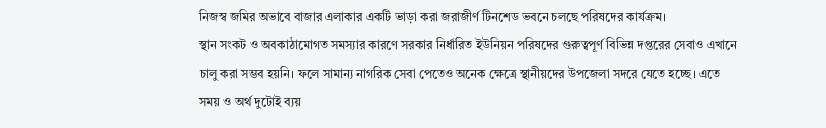নিজস্ব জমির অভাবে বাজার এলাকার একটি ভাড়া করা জরাজীর্ণ টিনশেড ভবনে চলছে পরিষদের কার্যক্রম।
স্থান সংকট ও অবকাঠামোগত সমস্যার কারণে সরকার নির্ধারিত ইউনিয়ন পরিষদের গুরুত্বপূর্ণ বিভিন্ন দপ্তরের সেবাও এখানে চালু করা সম্ভব হয়নি। ফলে সামান্য নাগরিক সেবা পেতেও অনেক ক্ষেত্রে স্থানীয়দের উপজেলা সদরে যেতে হচ্ছে। এতে সময় ও অর্থ দুটোই ব্যয়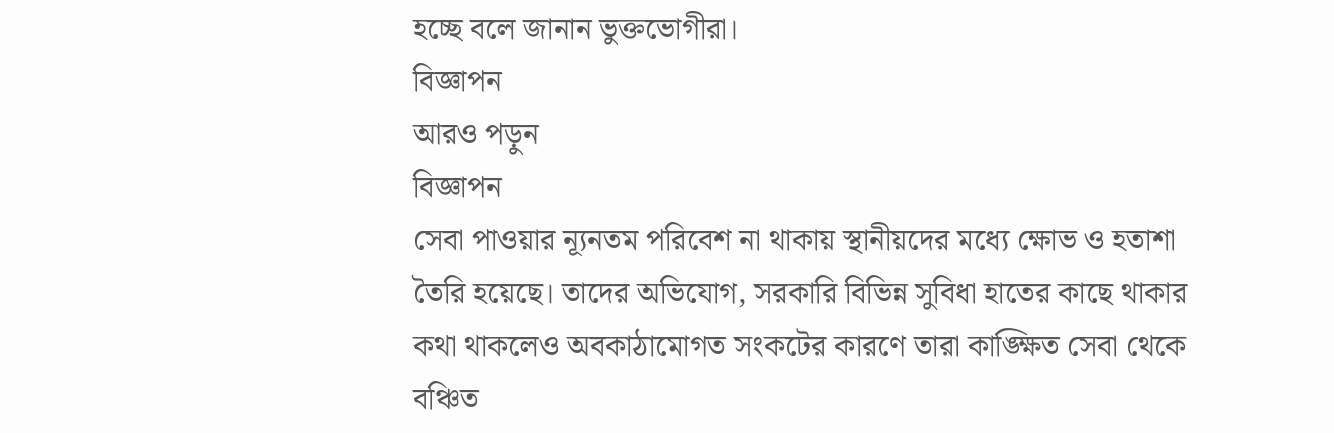হচ্ছে বলে জানান ভুক্তভোগীরা।
বিজ্ঞাপন
আরও পড়ুন
বিজ্ঞাপন
সেবা পাওয়ার ন্যূনতম পরিবেশ না থাকায় স্থানীয়দের মধ্যে ক্ষোভ ও হতাশা তৈরি হয়েছে। তাদের অভিযোগ, সরকারি বিভিন্ন সুবিধা হাতের কাছে থাকার কথা থাকলেও অবকাঠামোগত সংকটের কারণে তারা কাঙ্ক্ষিত সেবা থেকে বঞ্চিত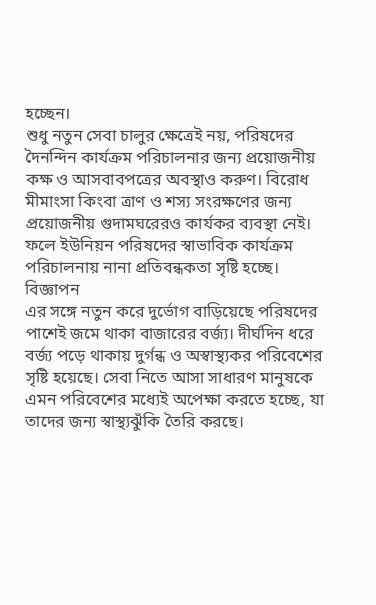হচ্ছেন।
শুধু নতুন সেবা চালুর ক্ষেত্রেই নয়, পরিষদের দৈনন্দিন কার্যক্রম পরিচালনার জন্য প্রয়োজনীয় কক্ষ ও আসবাবপত্রের অবস্থাও করুণ। বিরোধ মীমাংসা কিংবা ত্রাণ ও শস্য সংরক্ষণের জন্য প্রয়োজনীয় গুদামঘরেরও কার্যকর ব্যবস্থা নেই। ফলে ইউনিয়ন পরিষদের স্বাভাবিক কার্যক্রম পরিচালনায় নানা প্রতিবন্ধকতা সৃষ্টি হচ্ছে।
বিজ্ঞাপন
এর সঙ্গে নতুন করে দুর্ভোগ বাড়িয়েছে পরিষদের পাশেই জমে থাকা বাজারের বর্জ্য। দীর্ঘদিন ধরে বর্জ্য পড়ে থাকায় দুর্গন্ধ ও অস্বাস্থ্যকর পরিবেশের সৃষ্টি হয়েছে। সেবা নিতে আসা সাধারণ মানুষকে এমন পরিবেশের মধ্যেই অপেক্ষা করতে হচ্ছে, যা তাদের জন্য স্বাস্থ্যঝুঁকি তৈরি করছে।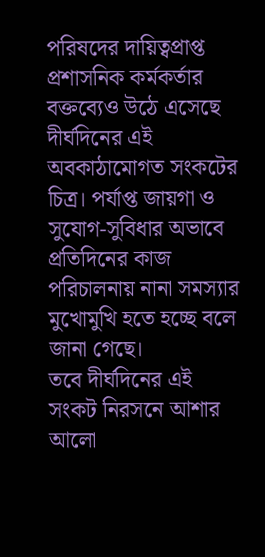পরিষদের দায়িত্বপ্রাপ্ত প্রশাসনিক কর্মকর্তার বক্তব্যেও উঠে এসেছে দীর্ঘদিনের এই অবকাঠামোগত সংকটের চিত্র। পর্যাপ্ত জায়গা ও সুযোগ-সুবিধার অভাবে প্রতিদিনের কাজ পরিচালনায় নানা সমস্যার মুখোমুখি হতে হচ্ছে বলে জানা গেছে।
তবে দীর্ঘদিনের এই সংকট নিরসনে আশার আলো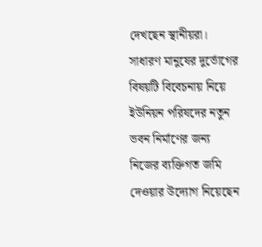দেখছেন স্থানীয়রা। সাধারণ মানুষের দুর্ভোগের বিষয়টি বিবেচনায় নিয়ে ইউনিয়ন পরিষদের নতুন ভবন নির্মাণের জন্য নিজের ব্যক্তিগত জমি দেওয়ার উদ্যোগ নিয়েছেন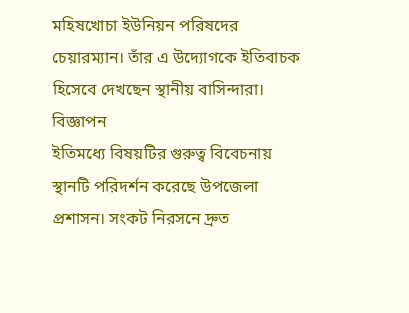মহিষখোচা ইউনিয়ন পরিষদের চেয়ারম্যান। তাঁর এ উদ্যোগকে ইতিবাচক হিসেবে দেখছেন স্থানীয় বাসিন্দারা।
বিজ্ঞাপন
ইতিমধ্যে বিষয়টির গুরুত্ব বিবেচনায় স্থানটি পরিদর্শন করেছে উপজেলা প্রশাসন। সংকট নিরসনে দ্রুত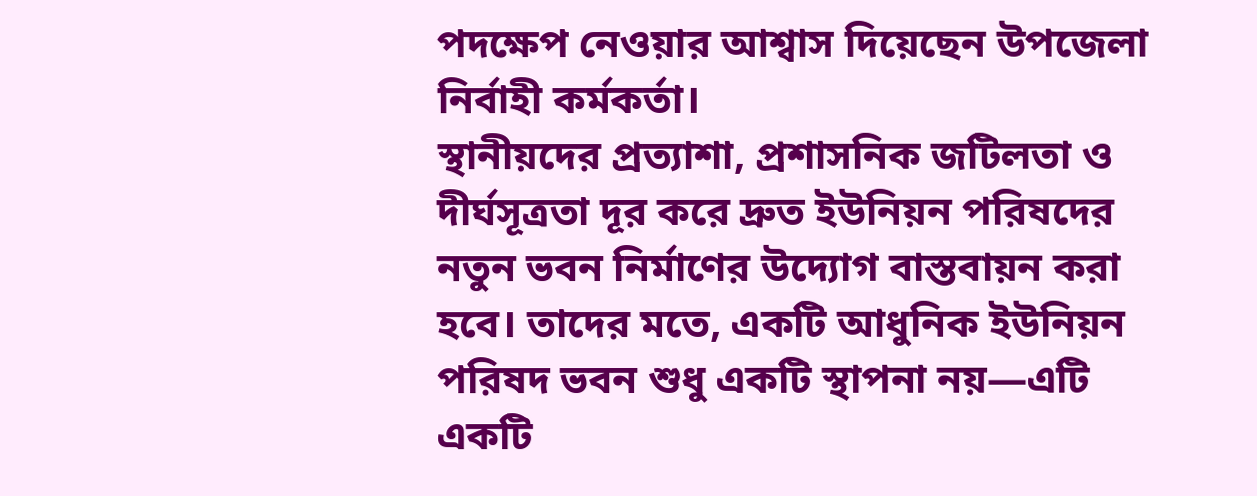পদক্ষেপ নেওয়ার আশ্বাস দিয়েছেন উপজেলা নির্বাহী কর্মকর্তা।
স্থানীয়দের প্রত্যাশা, প্রশাসনিক জটিলতা ও দীর্ঘসূত্রতা দূর করে দ্রুত ইউনিয়ন পরিষদের নতুন ভবন নির্মাণের উদ্যোগ বাস্তবায়ন করা হবে। তাদের মতে, একটি আধুনিক ইউনিয়ন পরিষদ ভবন শুধু একটি স্থাপনা নয়—এটি একটি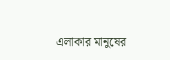এলাকার মানুষের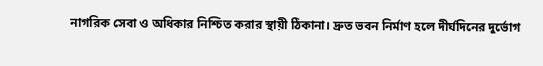নাগরিক সেবা ও অধিকার নিশ্চিত করার স্থায়ী ঠিকানা। দ্রুত ভবন নির্মাণ হলে দীর্ঘদিনের দুর্ভোগ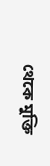থেকে মুক্তি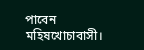পাবেন মহিষখোচাবাসী।